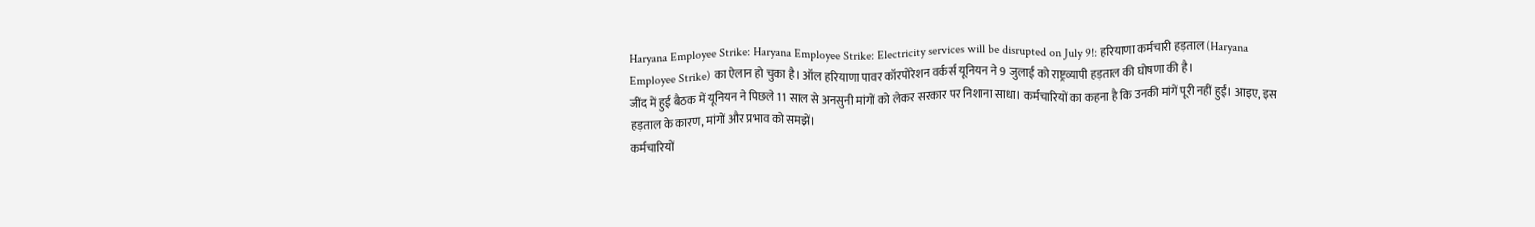Haryana Employee Strike: Haryana Employee Strike: Electricity services will be disrupted on July 9!: हरियाणा कर्मचारी हड़ताल (Haryana Employee Strike) का ऐलान हो चुका है। ऑल हरियाणा पावर कॉरपोरेशन वर्कर्स यूनियन ने 9 जुलाई को राष्ट्रव्यापी हड़ताल की घोषणा की है।
जींद में हुई बैठक में यूनियन ने पिछले 11 साल से अनसुनी मांगों को लेकर सरकार पर निशाना साधा। कर्मचारियों का कहना है कि उनकी मांगें पूरी नहीं हुईं। आइए, इस हड़ताल के कारण, मांगों और प्रभाव को समझें।
कर्मचारियों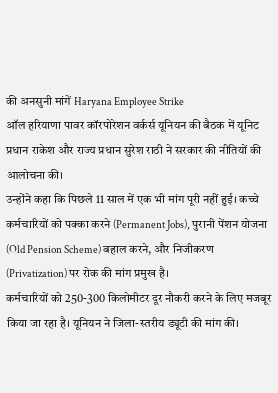की अनसुनी मांगें Haryana Employee Strike
ऑल हरियाणा पावर कॉरपोरेशन वर्कर्स यूनियन की बैठक में यूनिट प्रधान राकेश और राज्य प्रधान सुरेश राठी ने सरकार की नीतियों की आलोचना की।
उन्होंने कहा कि पिछले 11 साल में एक भी मांग पूरी नहीं हुई। कच्चे कर्मचारियों को पक्का करने (Permanent Jobs), पुरानी पेंशन योजना (Old Pension Scheme) बहाल करने, और निजीकरण (Privatization) पर रोक की मांग प्रमुख है।
कर्मचारियों को 250-300 किलोमीटर दूर नौकरी करने के लिए मजबूर किया जा रहा है। यूनियन ने जिला-स्तरीय ड्यूटी की मांग की।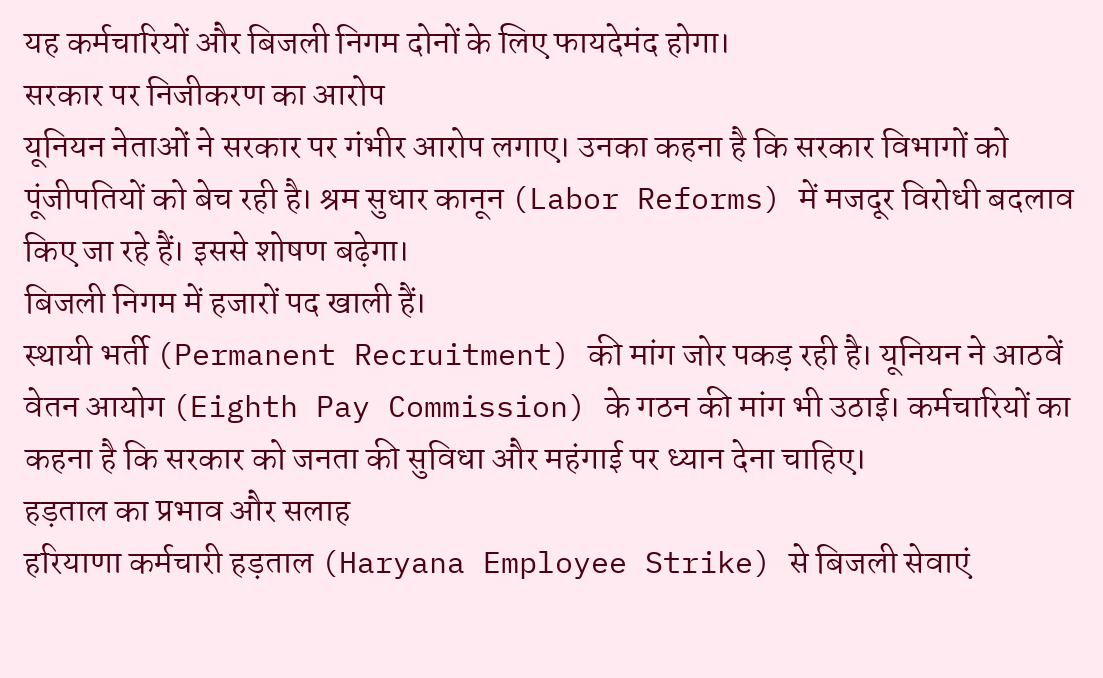यह कर्मचारियों और बिजली निगम दोनों के लिए फायदेमंद होगा।
सरकार पर निजीकरण का आरोप
यूनियन नेताओं ने सरकार पर गंभीर आरोप लगाए। उनका कहना है कि सरकार विभागों को पूंजीपतियों को बेच रही है। श्रम सुधार कानून (Labor Reforms) में मजदूर विरोधी बदलाव किए जा रहे हैं। इससे शोषण बढ़ेगा।
बिजली निगम में हजारों पद खाली हैं।
स्थायी भर्ती (Permanent Recruitment) की मांग जोर पकड़ रही है। यूनियन ने आठवें वेतन आयोग (Eighth Pay Commission) के गठन की मांग भी उठाई। कर्मचारियों का कहना है कि सरकार को जनता की सुविधा और महंगाई पर ध्यान देना चाहिए।
हड़ताल का प्रभाव और सलाह
हरियाणा कर्मचारी हड़ताल (Haryana Employee Strike) से बिजली सेवाएं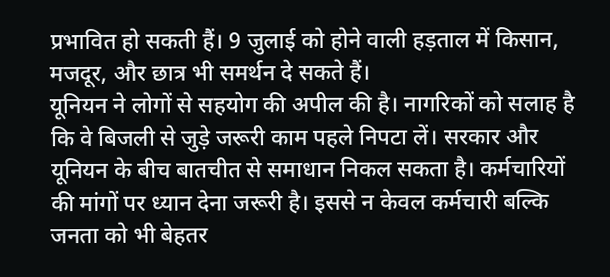प्रभावित हो सकती हैं। 9 जुलाई को होने वाली हड़ताल में किसान, मजदूर, और छात्र भी समर्थन दे सकते हैं।
यूनियन ने लोगों से सहयोग की अपील की है। नागरिकों को सलाह है कि वे बिजली से जुड़े जरूरी काम पहले निपटा लें। सरकार और यूनियन के बीच बातचीत से समाधान निकल सकता है। कर्मचारियों की मांगों पर ध्यान देना जरूरी है। इससे न केवल कर्मचारी बल्कि जनता को भी बेहतर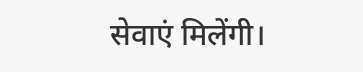सेवाएं मिलेंगी।